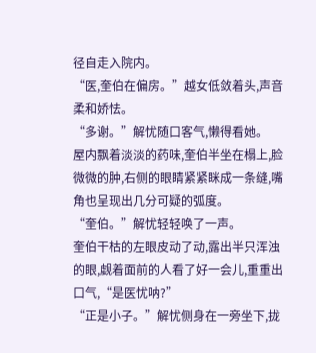径自走入院内。
“医,奎伯在偏房。”越女低敛着头,声音柔和娇怯。
“多谢。”解忧随口客气,懒得看她。
屋内飘着淡淡的药味,奎伯半坐在榻上,脸微微的肿,右侧的眼睛紧紧眯成一条缝,嘴角也呈现出几分可疑的弧度。
“奎伯。”解忧轻轻唤了一声。
奎伯干枯的左眼皮动了动,露出半只浑浊的眼,觑着面前的人看了好一会儿,重重出口气,“是医忧呐?”
“正是小子。”解忧侧身在一旁坐下,拢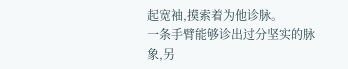起宽袖,摸索着为他诊脉。
一条手臂能够诊出过分坚实的脉象,另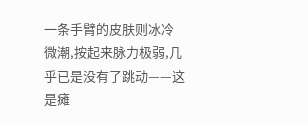一条手臂的皮肤则冰冷微潮,按起来脉力极弱,几乎已是没有了跳动——这是瘫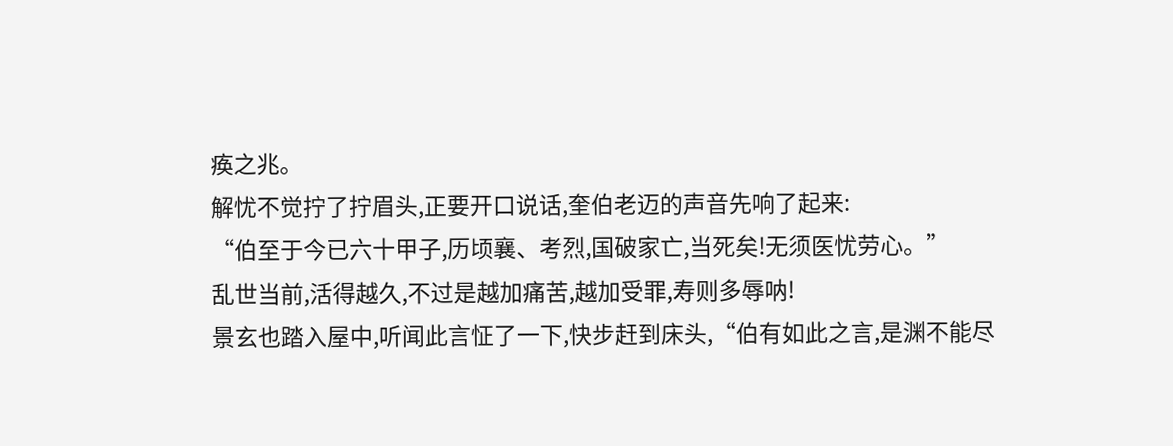痪之兆。
解忧不觉拧了拧眉头,正要开口说话,奎伯老迈的声音先响了起来:
“伯至于今已六十甲子,历顷襄、考烈,国破家亡,当死矣!无须医忧劳心。”
乱世当前,活得越久,不过是越加痛苦,越加受罪,寿则多辱呐!
景玄也踏入屋中,听闻此言怔了一下,快步赶到床头,“伯有如此之言,是渊不能尽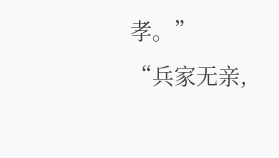孝。”
“兵家无亲,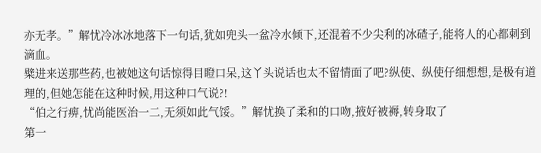亦无孝。”解忧冷冰冰地落下一句话,犹如兜头一盆冷水倾下,还混着不少尖利的冰碴子,能将人的心都刺到滴血。
檗进来送那些药,也被她这句话惊得目瞪口呆,这丫头说话也太不留情面了吧?纵使、纵使仔细想想,是极有道理的,但她怎能在这种时候,用这种口气说?!
“伯之行痹,忧尚能医治一二,无须如此气馁。”解忧换了柔和的口吻,掖好被褥,转身取了
第一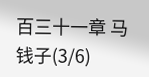百三十一章 马钱子(3/6)